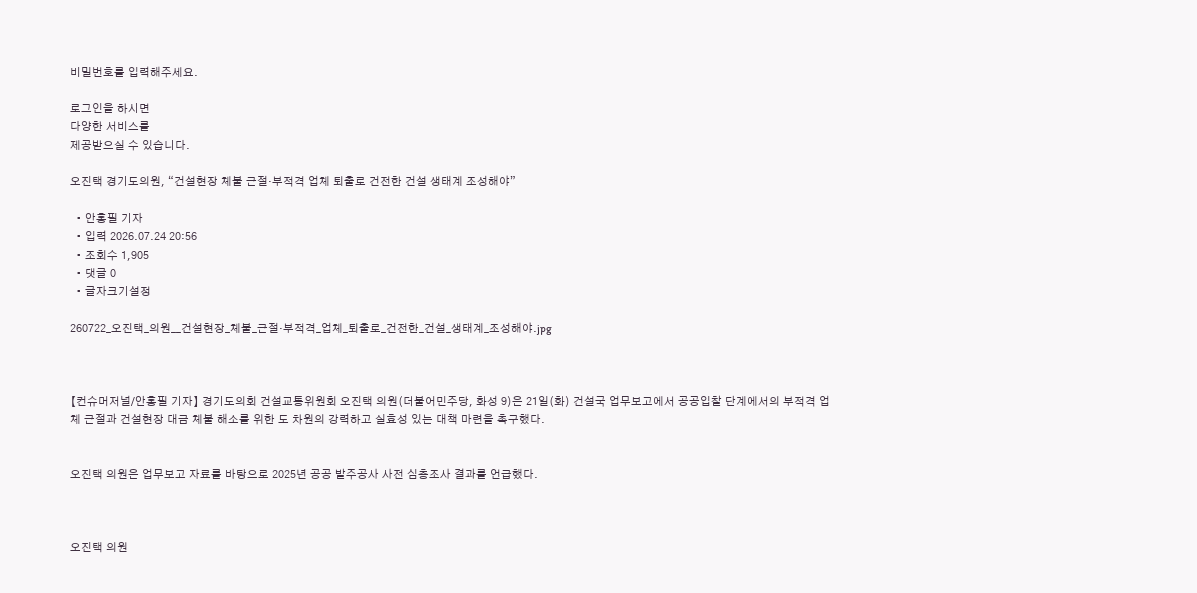비밀번호를 입력해주세요.

로그인을 하시면
다양한 서비스를
제공받으실 수 있습니다.

오진택 경기도의원, “건설현장 체불 근절·부적격 업체 퇴출로 건전한 건설 생태계 조성해야”

  • 안홍필 기자
  • 입력 2026.07.24 20:56
  • 조회수 1,905
  • 댓글 0
  • 글자크기설정

260722_오진택_의원__건설현장_체불_근절·부적격_업체_퇴출로_건전한_건설_생태계_조성해야.jpg



【컨슈머저널/안홍필 기자】 경기도의회 건설교통위원회 오진택 의원(더불어민주당, 화성 9)은 21일(화) 건설국 업무보고에서 공공입찰 단계에서의 부적격 업체 근절과 건설현장 대금 체불 해소를 위한 도 차원의 강력하고 실효성 있는 대책 마련을 촉구했다.


오진택 의원은 업무보고 자료를 바탕으로 2025년 공공 발주공사 사전 심층조사 결과를 언급했다.



오진택 의원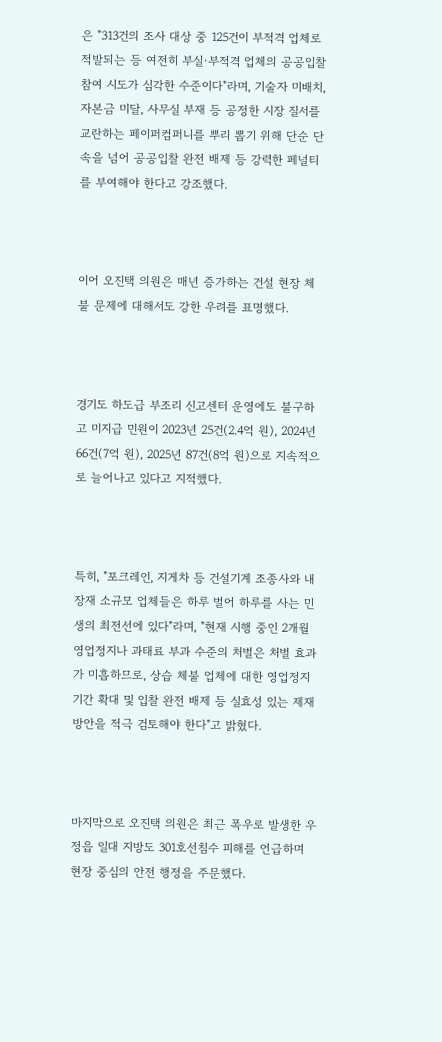은 "313건의 조사 대상 중 125건이 부적격 업체로 적발되는 등 여전히 부실·부적격 업체의 공공입찰 참여 시도가 심각한 수준이다"라며, 기술자 미배치, 자본금 미달, 사무실 부재 등 공정한 시장 질서를 교란하는 페이퍼컴퍼니를 뿌리 뽑기 위해 단순 단속을 넘어 공공입찰 완전 배제 등 강력한 페널티를 부여해야 한다고 강조했다.



이어 오진택 의원은 매년 증가하는 건설 현장 체불 문제에 대해서도 강한 우려를 표명했다.



경기도 하도급 부조리 신고센터 운영에도 불구하고 미지급 민원이 2023년 25건(2.4억 원), 2024년 66건(7억 원), 2025년 87건(8억 원)으로 지속적으로 늘어나고 있다고 지적했다.



특히, "포크레인, 지게차 등 건설기계 조종사와 내장재 소규모 업체들은 하루 벌어 하루를 사는 민생의 최전선에 있다"라며, "현재 시행 중인 2개월 영업정지나 과태료 부과 수준의 처벌은 처벌 효과가 미흡하므로, 상습 체불 업체에 대한 영업정지 기간 확대 및 입찰 완전 배제 등 실효성 있는 제재 방안을 적극 검토해야 한다"고 밝혔다.



마지막으로 오진택 의원은 최근 폭우로 발생한 우정읍 일대 지방도 301호선침수 피해를 언급하며 현장 중심의 안전 행정을 주문했다.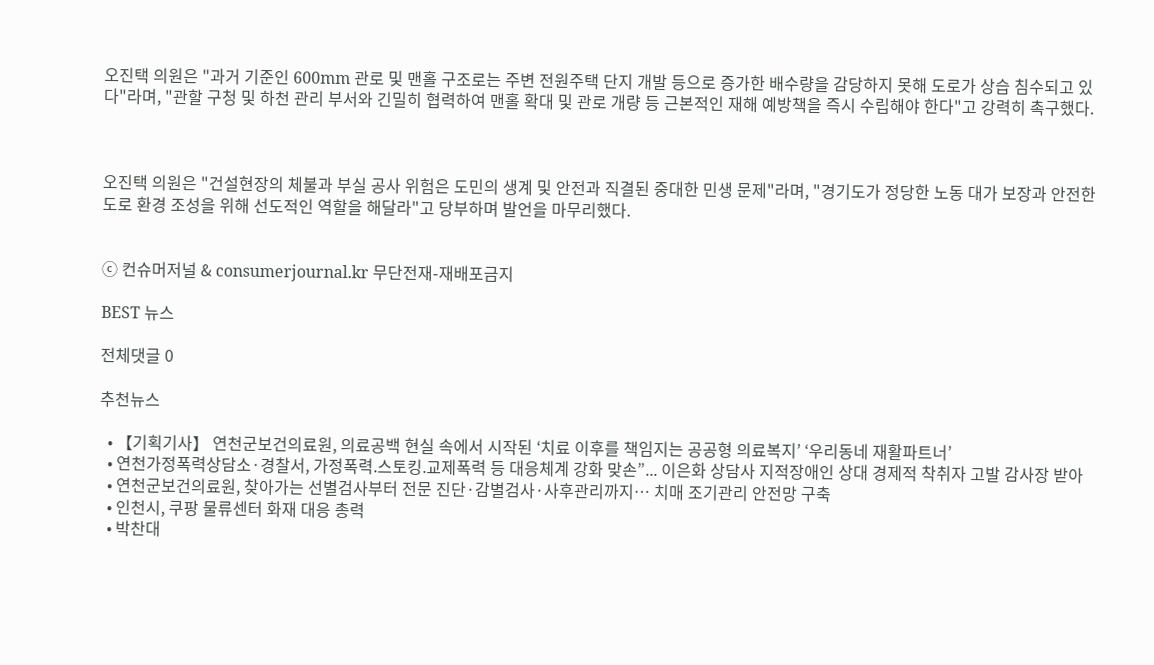오진택 의원은 "과거 기준인 600mm 관로 및 맨홀 구조로는 주변 전원주택 단지 개발 등으로 증가한 배수량을 감당하지 못해 도로가 상습 침수되고 있다"라며, "관할 구청 및 하천 관리 부서와 긴밀히 협력하여 맨홀 확대 및 관로 개량 등 근본적인 재해 예방책을 즉시 수립해야 한다"고 강력히 촉구했다.



오진택 의원은 "건설현장의 체불과 부실 공사 위험은 도민의 생계 및 안전과 직결된 중대한 민생 문제"라며, "경기도가 정당한 노동 대가 보장과 안전한 도로 환경 조성을 위해 선도적인 역할을 해달라"고 당부하며 발언을 마무리했다.


ⓒ 컨슈머저널 & consumerjournal.kr 무단전재-재배포금지

BEST 뉴스

전체댓글 0

추천뉴스

  • 【기획기사】 연천군보건의료원, 의료공백 현실 속에서 시작된 ‘치료 이후를 책임지는 공공형 의료복지’ ‘우리동네 재활파트너’
  • 연천가정폭력상담소·경찰서, 가정폭력.스토킹.교제폭력 등 대응체계 강화 맞손”... 이은화 상담사 지적장애인 상대 경제적 착취자 고발 감사장 받아
  • 연천군보건의료원, 찾아가는 선별검사부터 전문 진단·감별검사·사후관리까지… 치매 조기관리 안전망 구축
  • 인천시, 쿠팡 물류센터 화재 대응 총력
  • 박찬대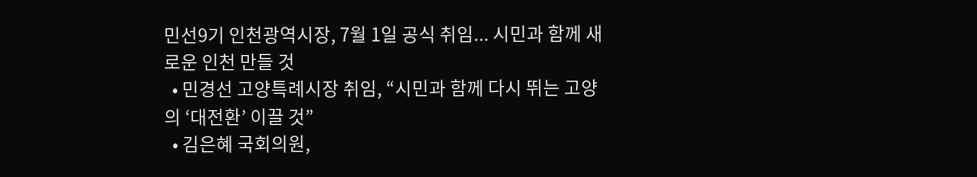민선9기 인천광역시장, 7월 1일 공식 취임... 시민과 함께 새로운 인천 만들 것
  • 민경선 고양특례시장 취임, “시민과 함께 다시 뛰는 고양의 ‘대전환’ 이끌 것”
  • 김은혜 국회의원,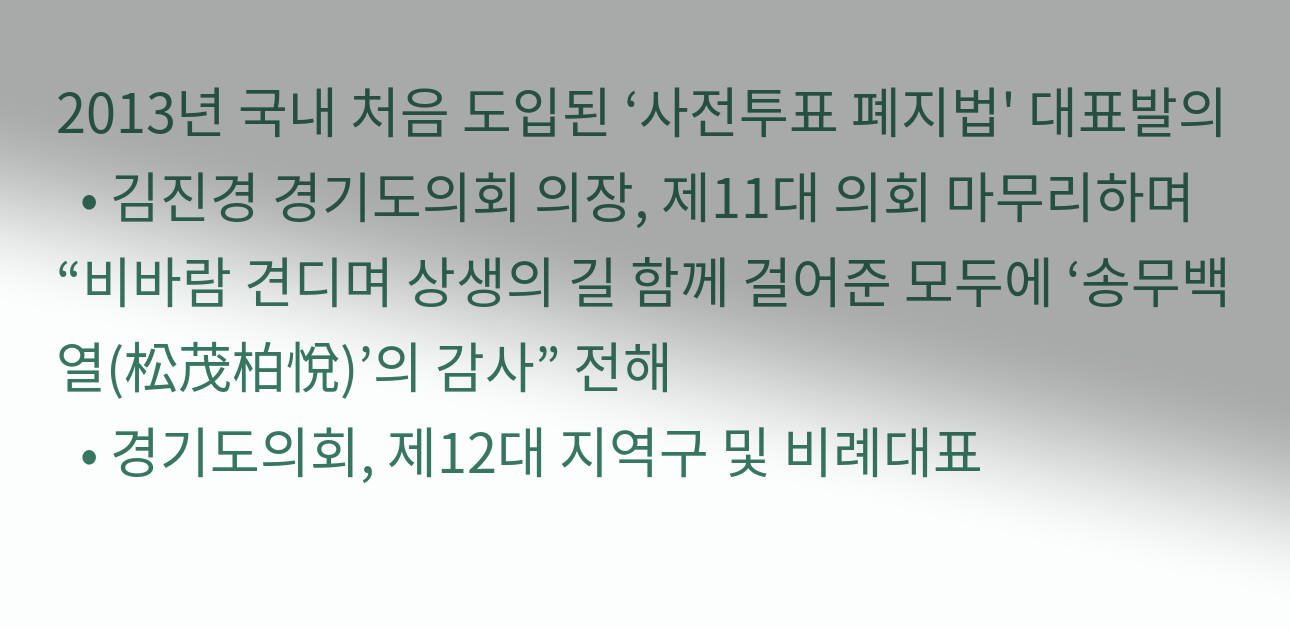2013년 국내 처음 도입된 ‘사전투표 폐지법' 대표발의
  • 김진경 경기도의회 의장, 제11대 의회 마무리하며 “비바람 견디며 상생의 길 함께 걸어준 모두에 ‘송무백열(松茂柏悅)’의 감사” 전해
  • 경기도의회, 제12대 지역구 및 비례대표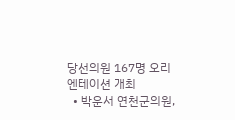당선의원 167명 오리엔테이션 개최
  • 박운서 연천군의원,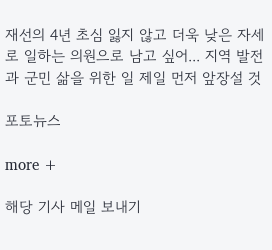재선의 4년 초심 잃지 않고 더욱 낮은 자세로 일하는 의원으로 남고 싶어... 지역 발전과 군민 삶을 위한 일 제일 먼저 앞장설 것

포토뉴스

more +

해당 기사 메일 보내기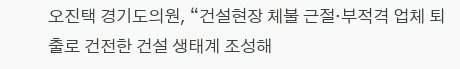오진택 경기도의원, “건설현장 체불 근절·부적격 업체 퇴출로 건전한 건설 생태계 조성해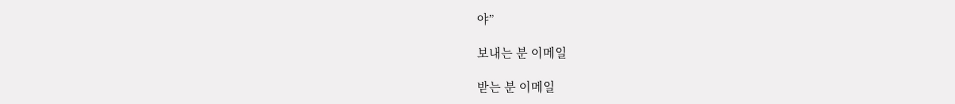야”

보내는 분 이메일

받는 분 이메일